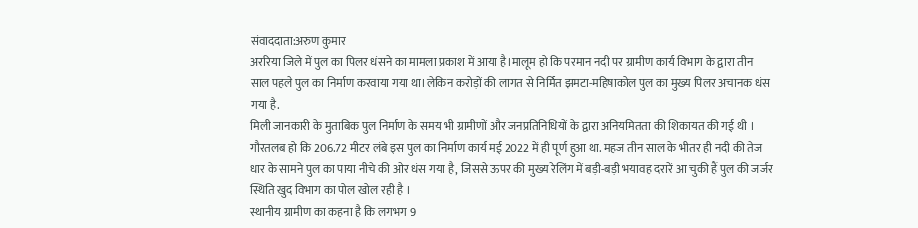संवाददाता:अरुण कुमार
अररिया जिले में पुल का पिलर धंसने का मामला प्रकाश में आया है।मालूम हो कि परमान नदी पर ग्रामीण कार्य विभाग के द्वारा तीन साल पहले पुल का निर्माण करवाया गया था।लेकिन करोड़ों की लागत से निर्मित झमटा-महिषाकोल पुल का मुख्य पिलर अचानक धंस गया है.
मिली जानकारी के मुताबिक पुल निर्माण के समय भी ग्रामीणों और जनप्रतिनिधियों के द्वारा अनियमितता की शिकायत की गई थी । गौरतलब हो कि 206.72 मीटर लंबे इस पुल का निर्माण कार्य मई 2022 में ही पूर्ण हुआ था. महज तीन साल के भीतर ही नदी की तेज धार के सामने पुल का पाया नीचे की ओर धंस गया है, जिससे ऊपर की मुख्य रेलिंग में बड़ी-बड़ी भयावह दरारें आ चुकी हैं पुल की जर्जर स्थिति खुद विभाग का पोल खोल रही है ।
स्थानीय ग्रामीण का कहना है कि लगभग 9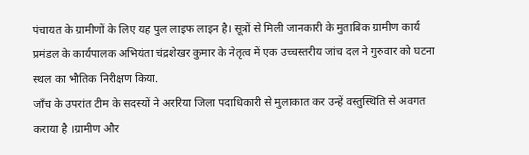पंचायत के ग्रामीणों के लिए यह पुल लाइफ लाइन है। सूत्रों से मिली जानकारी के मुताबिक ग्रामीण कार्य प्रमंडल के कार्यपालक अभियंता चंद्रशेखर कुमार के नेतृत्व में एक उच्चस्तरीय जांच दल ने गुरुवार को घटना स्थल का भौतिक निरीक्षण किया.
जाँच के उपरांत टीम के सदस्यों ने अररिया जिला पदाधिकारी से मुलाकात कर उन्हें वस्तुस्थिति से अवगत कराया है ।ग्रामीण और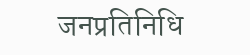जनप्रतिनिधि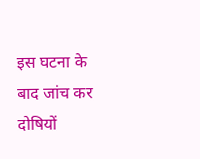इस घटना के बाद जांच कर दोषियों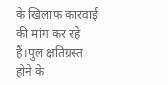के खिलाफ कारवाई की मांग कर रहे हैं।पुल क्षतिग्रस्त होने के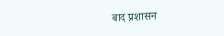बाद प्रशासन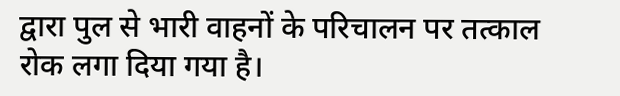द्वारा पुल से भारी वाहनों के परिचालन पर तत्काल रोक लगा दिया गया है।